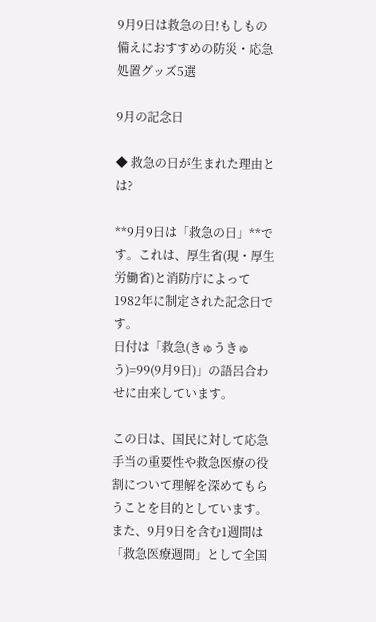9月9日は救急の日!もしもの備えにおすすめの防災・応急処置グッズ5選

9月の記念日

◆ 救急の日が生まれた理由とは?

**9月9日は「救急の日」**です。これは、厚生省(現・厚生労働省)と消防庁によって1982年に制定された記念日です。
日付は「救急(きゅうきゅう)=99(9月9日)」の語呂合わせに由来しています。

この日は、国民に対して応急手当の重要性や救急医療の役割について理解を深めてもらうことを目的としています。
また、9月9日を含む1週間は「救急医療週間」として全国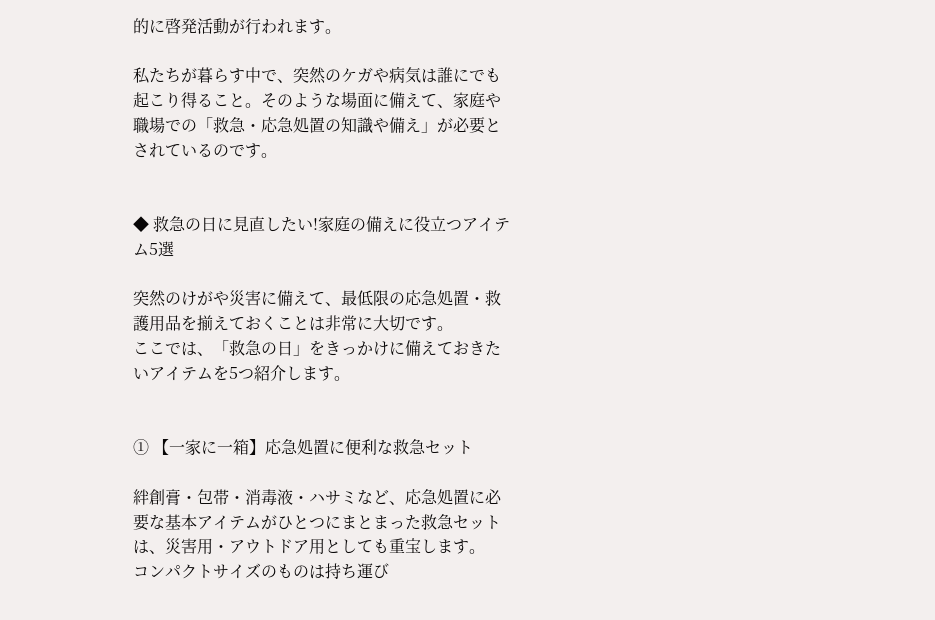的に啓発活動が行われます。

私たちが暮らす中で、突然のケガや病気は誰にでも起こり得ること。そのような場面に備えて、家庭や職場での「救急・応急処置の知識や備え」が必要とされているのです。


◆ 救急の日に見直したい!家庭の備えに役立つアイテム5選

突然のけがや災害に備えて、最低限の応急処置・救護用品を揃えておくことは非常に大切です。
ここでは、「救急の日」をきっかけに備えておきたいアイテムを5つ紹介します。


① 【一家に一箱】応急処置に便利な救急セット

絆創膏・包帯・消毒液・ハサミなど、応急処置に必要な基本アイテムがひとつにまとまった救急セットは、災害用・アウトドア用としても重宝します。
コンパクトサイズのものは持ち運び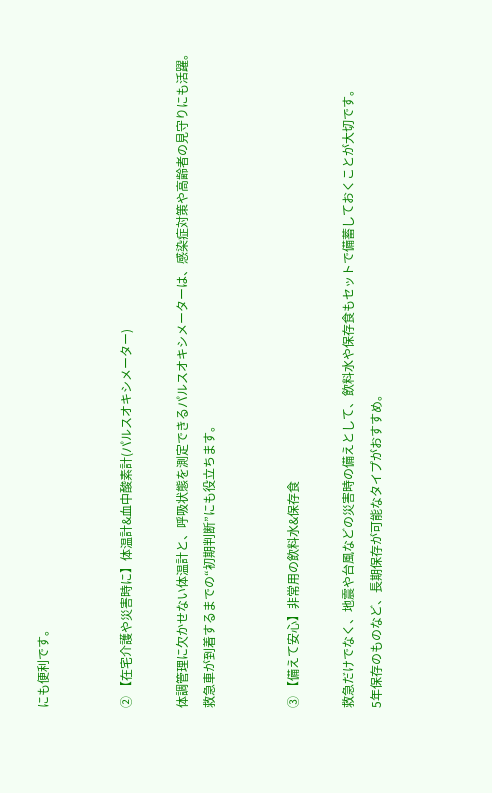にも便利です。


② 【在宅介護や災害時に】体温計&血中酸素計(パルスオキシメーター)

体調管理に欠かせない体温計と、呼吸状態を測定できるパルスオキシメーターは、感染症対策や高齢者の見守りにも活躍。
救急車が到着するまでの“初期判断”にも役立ちます。


③ 【備えて安心】非常用の飲料水&保存食

救急だけでなく、地震や台風などの災害時の備えとして、飲料水や保存食もセットで備蓄しておくことが大切です。
5年保存のものなど、長期保存が可能なタイプがおすすめ。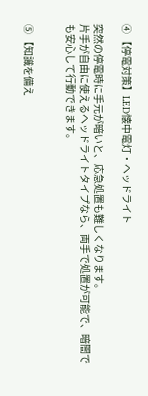④ 【停電対策】LED懐中電灯・ヘッドライト

突然の停電時に手元が暗いと、応急処置も難しくなります。
片手が自由に使えるヘッドライトタイプなら、両手で処置が可能で、暗闇でも安心して行動できます。


⑤ 【知識を備え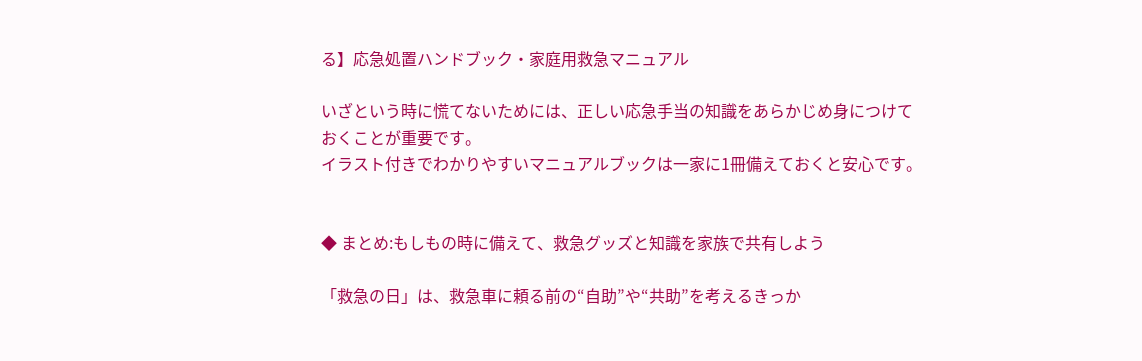る】応急処置ハンドブック・家庭用救急マニュアル

いざという時に慌てないためには、正しい応急手当の知識をあらかじめ身につけておくことが重要です。
イラスト付きでわかりやすいマニュアルブックは一家に1冊備えておくと安心です。


◆ まとめ:もしもの時に備えて、救急グッズと知識を家族で共有しよう

「救急の日」は、救急車に頼る前の“自助”や“共助”を考えるきっか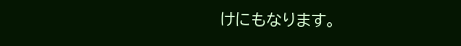けにもなります。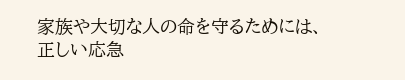家族や大切な人の命を守るためには、正しい応急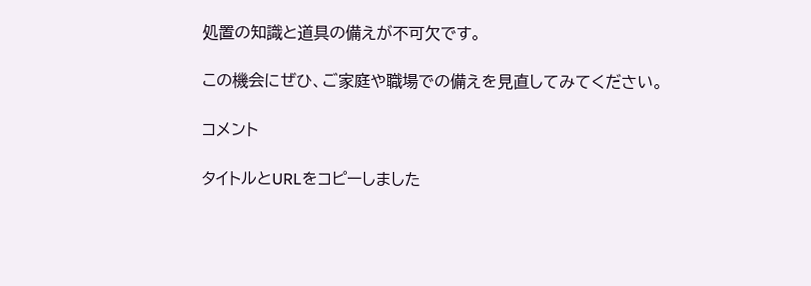処置の知識と道具の備えが不可欠です。

この機会にぜひ、ご家庭や職場での備えを見直してみてください。

コメント

タイトルとURLをコピーしました